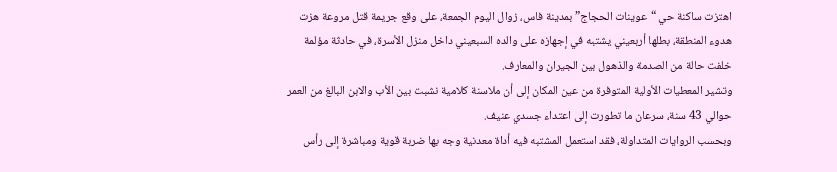اهتزت ساكنة حي “عوينات الحجاج” بمدينة فاس، زوال اليوم الجمعة، على وقع جريمة قتل مروعة هزت هدوء المنطقة، بطلها أربعيني يشتبه في إجهازه على والده السبعيني داخل منزل الأسرة، في حادثة مؤلمة خلفت حالة من الصدمة والذهول بين الجيران والمعارف.
وتشير المعطيات الأولية المتوفرة من عين المكان إلى أن ملاسنة كلامية نشبت بين الأب والابن البالغ من العمر حوالي 43 سنة، سرعان ما تطورت إلى اعتداء جسدي عنيف.
وبحسب الروايات المتداولة، فقد استعمل المشتبه فيه أداة معدنية وجه بها ضربة قوية ومباشرة إلى رأس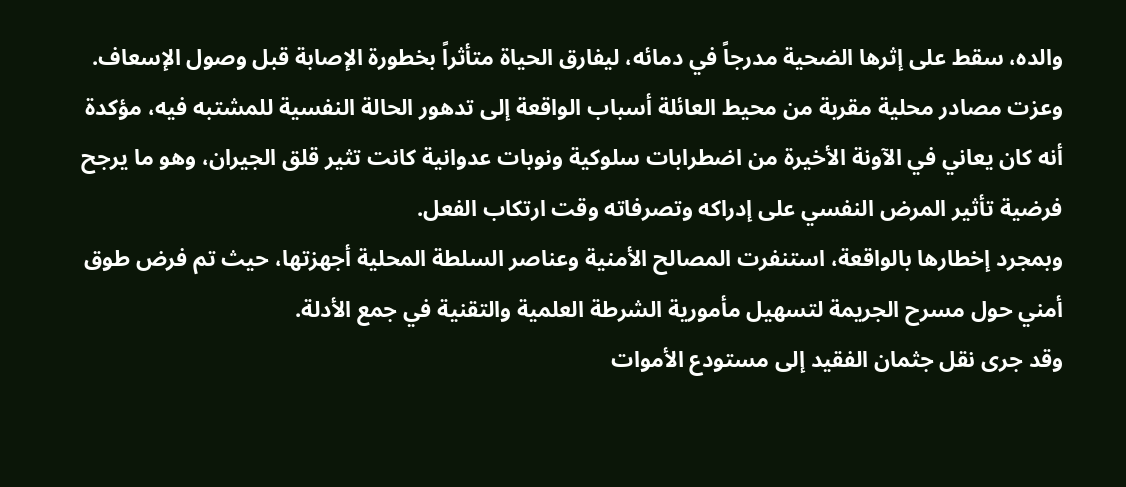والده، سقط على إثرها الضحية مدرجاً في دمائه، ليفارق الحياة متأثراً بخطورة الإصابة قبل وصول الإسعاف.
وعزت مصادر محلية مقربة من محيط العائلة أسباب الواقعة إلى تدهور الحالة النفسية للمشتبه فيه، مؤكدة أنه كان يعاني في الآونة الأخيرة من اضطرابات سلوكية ونوبات عدوانية كانت تثير قلق الجيران، وهو ما يرجح فرضية تأثير المرض النفسي على إدراكه وتصرفاته وقت ارتكاب الفعل.
وبمجرد إخطارها بالواقعة، استنفرت المصالح الأمنية وعناصر السلطة المحلية أجهزتها، حيث تم فرض طوق أمني حول مسرح الجريمة لتسهيل مأمورية الشرطة العلمية والتقنية في جمع الأدلة.
وقد جرى نقل جثمان الفقيد إلى مستودع الأموات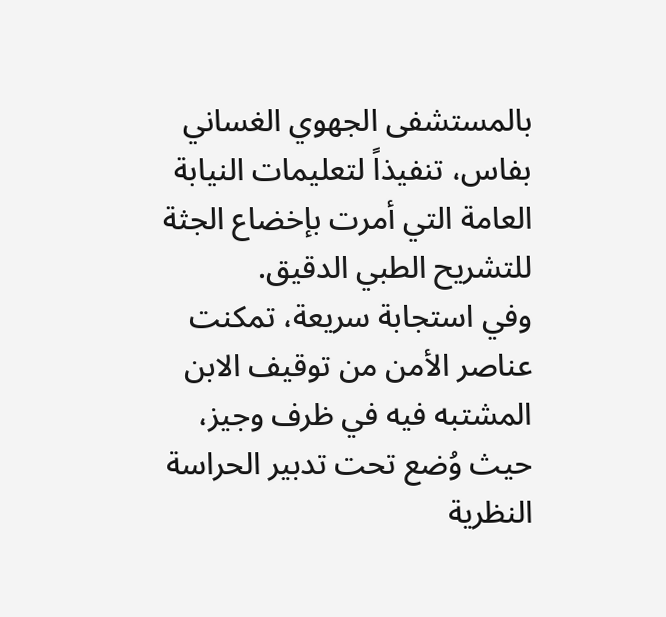بالمستشفى الجهوي الغساني بفاس، تنفيذاً لتعليمات النيابة العامة التي أمرت بإخضاع الجثة للتشريح الطبي الدقيق.
وفي استجابة سريعة، تمكنت عناصر الأمن من توقيف الابن المشتبه فيه في ظرف وجيز، حيث وُضع تحت تدبير الحراسة النظرية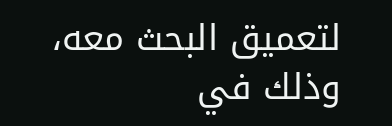لتعميق البحث معه، وذلك في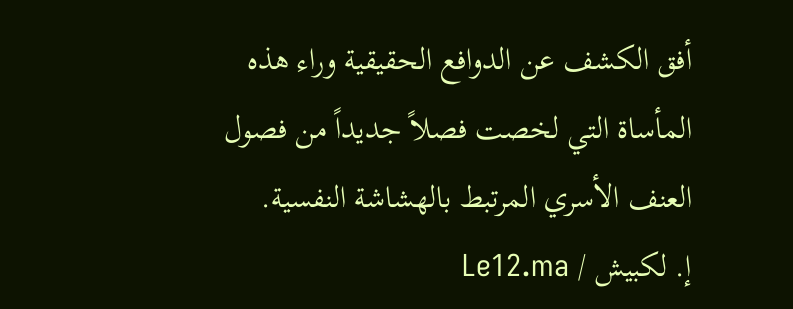أفق الكشف عن الدوافع الحقيقية وراء هذه المأساة التي لخصت فصلاً جديداً من فصول العنف الأسري المرتبط بالهشاشة النفسية.
إ. لكبيش / Le12.ma